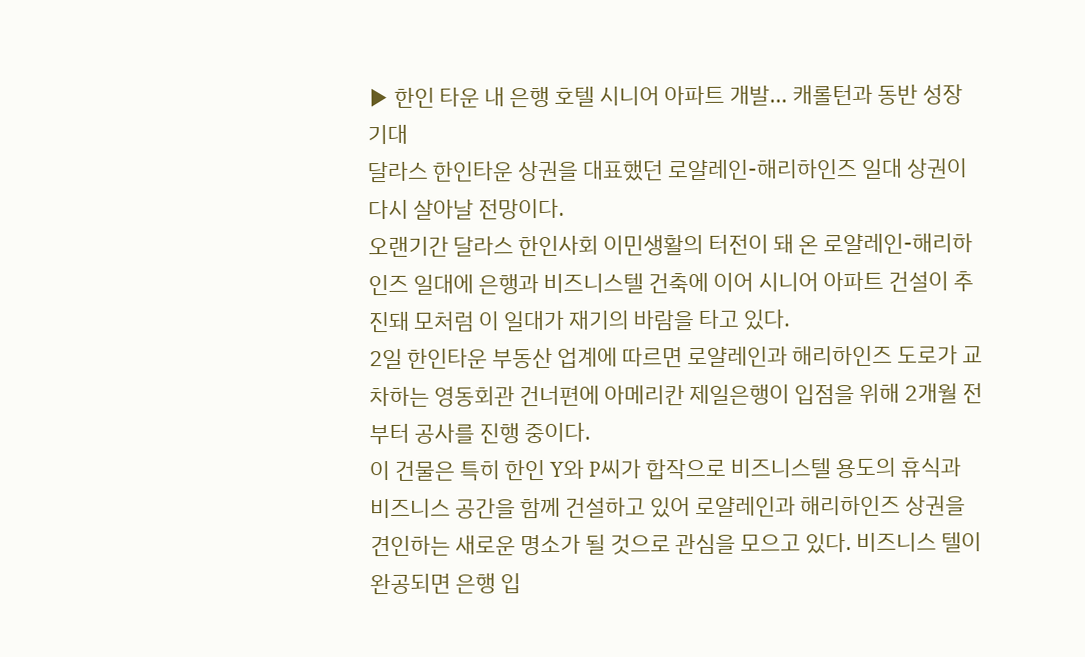▶ 한인 타운 내 은행 호텔 시니어 아파트 개발… 캐롤턴과 동반 성장 기대
달라스 한인타운 상권을 대표했던 로얄레인-해리하인즈 일대 상권이 다시 살아날 전망이다.
오랜기간 달라스 한인사회 이민생활의 터전이 돼 온 로얄레인-해리하인즈 일대에 은행과 비즈니스텔 건축에 이어 시니어 아파트 건설이 추진돼 모처럼 이 일대가 재기의 바람을 타고 있다.
2일 한인타운 부동산 업계에 따르면 로얄레인과 해리하인즈 도로가 교차하는 영동회관 건너편에 아메리칸 제일은행이 입점을 위해 2개월 전부터 공사를 진행 중이다.
이 건물은 특히 한인 Y와 P씨가 합작으로 비즈니스텔 용도의 휴식과 비즈니스 공간을 함께 건설하고 있어 로얄레인과 해리하인즈 상권을 견인하는 새로운 명소가 될 것으로 관심을 모으고 있다. 비즈니스 텔이 완공되면 은행 입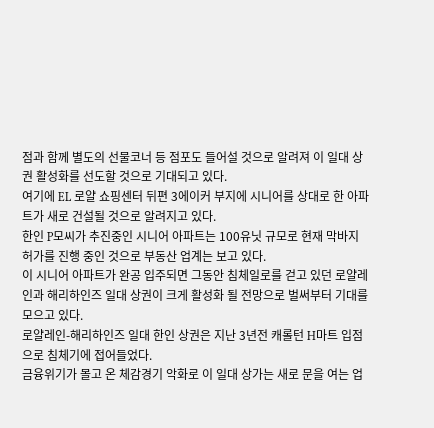점과 함께 별도의 선물코너 등 점포도 들어설 것으로 알려져 이 일대 상권 활성화를 선도할 것으로 기대되고 있다.
여기에 EL 로얄 쇼핑센터 뒤편 3에이커 부지에 시니어를 상대로 한 아파트가 새로 건설될 것으로 알려지고 있다.
한인 P모씨가 추진중인 시니어 아파트는 100유닛 규모로 현재 막바지 허가를 진행 중인 것으로 부동산 업계는 보고 있다.
이 시니어 아파트가 완공 입주되면 그동안 침체일로를 걷고 있던 로얄레인과 해리하인즈 일대 상권이 크게 활성화 될 전망으로 벌써부터 기대를 모으고 있다.
로얄레인-해리하인즈 일대 한인 상권은 지난 3년전 캐롤턴 H마트 입점으로 침체기에 접어들었다.
금융위기가 몰고 온 체감경기 악화로 이 일대 상가는 새로 문을 여는 업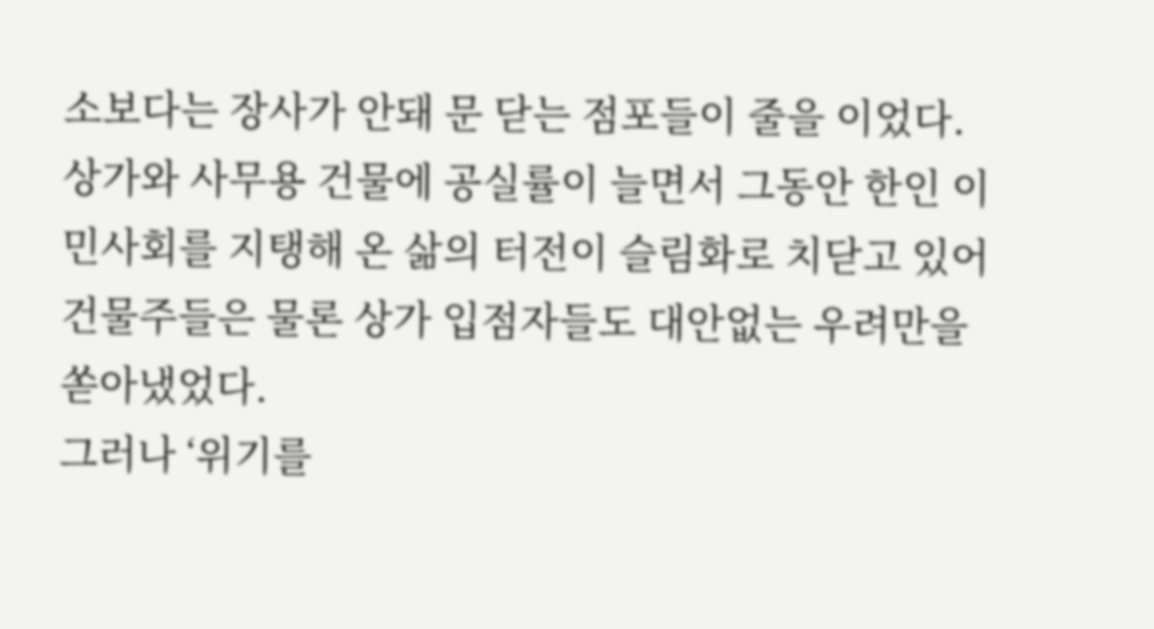소보다는 장사가 안돼 문 닫는 점포들이 줄을 이었다.
상가와 사무용 건물에 공실률이 늘면서 그동안 한인 이민사회를 지탱해 온 삶의 터전이 슬림화로 치닫고 있어 건물주들은 물론 상가 입점자들도 대안없는 우려만을 쏟아냈었다.
그러나 ‘위기를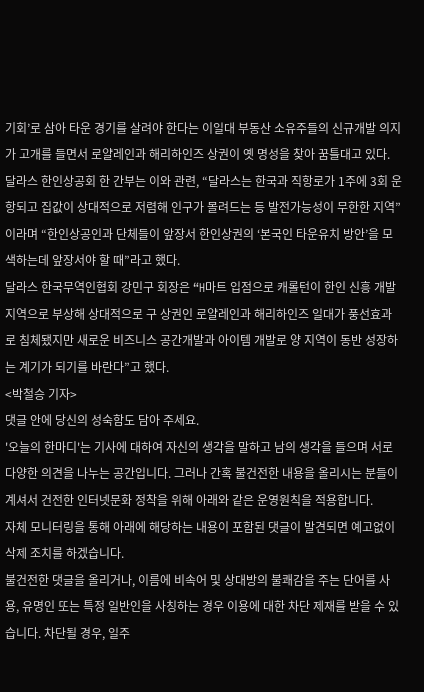기회’로 삼아 타운 경기를 살려야 한다는 이일대 부동산 소유주들의 신규개발 의지가 고개를 들면서 로얄레인과 해리하인즈 상권이 옛 명성을 찾아 꿈틀대고 있다.
달라스 한인상공회 한 간부는 이와 관련, “달라스는 한국과 직항로가 1주에 3회 운항되고 집값이 상대적으로 저렴해 인구가 몰려드는 등 발전가능성이 무한한 지역”이라며 “한인상공인과 단체들이 앞장서 한인상권의 ‘본국인 타운유치 방안’을 모색하는데 앞장서야 할 때”라고 했다.
달라스 한국무역인협회 강민구 회장은 “H마트 입점으로 캐롤턴이 한인 신흥 개발지역으로 부상해 상대적으로 구 상권인 로얄레인과 해리하인즈 일대가 풍선효과로 침체됐지만 새로운 비즈니스 공간개발과 아이템 개발로 양 지역이 동반 성장하는 계기가 되기를 바란다”고 했다.
<박철승 기자>
댓글 안에 당신의 성숙함도 담아 주세요.
'오늘의 한마디'는 기사에 대하여 자신의 생각을 말하고 남의 생각을 들으며 서로 다양한 의견을 나누는 공간입니다. 그러나 간혹 불건전한 내용을 올리시는 분들이 계셔서 건전한 인터넷문화 정착을 위해 아래와 같은 운영원칙을 적용합니다.
자체 모니터링을 통해 아래에 해당하는 내용이 포함된 댓글이 발견되면 예고없이 삭제 조치를 하겠습니다.
불건전한 댓글을 올리거나, 이름에 비속어 및 상대방의 불쾌감을 주는 단어를 사용, 유명인 또는 특정 일반인을 사칭하는 경우 이용에 대한 차단 제재를 받을 수 있습니다. 차단될 경우, 일주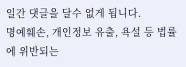일간 댓글을 달수 없게 됩니다.
명예훼손, 개인정보 유출, 욕설 등 법률에 위반되는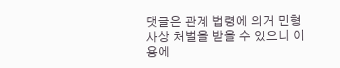댓글은 관계 법령에 의거 민형사상 처벌을 받을 수 있으니 이용에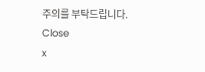주의를 부탁드립니다.
Close
x